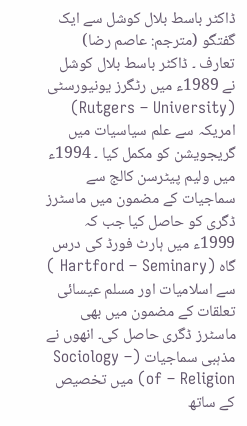ڈاکٹر باسط بلال کوشل سے ایک گفتگو (مترجم: عاصم رضا)
تعارف ۔ ڈاکٹر باسط بلال کوشل نے 1989ء میں رٹگرز یونیورسٹی (Rutgers – University) امریکہ سے علم سیاسیات میں گریجویشن کو مکمل کیا ۔ 1994ء میں ولیم پیٹرسن کالج سے سماجیات کے مضمون میں ماسٹرز ڈگری کو حاصل کیا جب کہ 1999ء میں ہارٹ فورڈ کی درس گاہ (Hartford – Seminary ) سے اسلامیات اور مسلم عیسائی تعلقات کے مضمون میں بھی ماسٹرز ڈگری حاصل کی۔ انھوں نے مذہبی سماجیات (Sociology – of – Religion) میں تخصیص کے ساتھ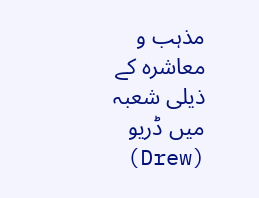مذہب و معاشرہ کے ذیلی شعبہ میں ڈریو (Drew)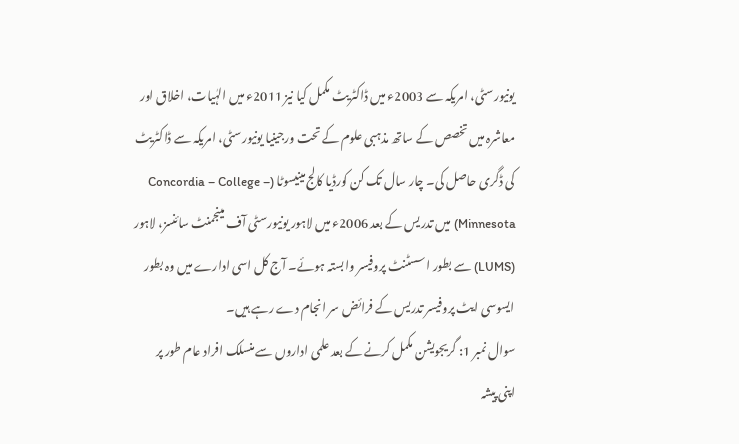یونیورسٹی، امریکہ سے 2003ء میں ڈاکٹریٹ مکمل کیا نیز 2011ء میں الہٰیات، اخلاق اور معاشرہ میں تخصص کے ساتھ مذہبی علوم کے تحت ورجینیا یونیورسٹی، امریکہ سے ڈاکٹریٹ کی ڈگری حاصل کی۔ چار سال تک کن کورڈیا کالج مینیسوٹا (Concordia – College – Minnesota) میں تدریس کے بعد 2006ء میں لاہور یونیورسٹی آف مینجمنٹ سائنسز، لاہور (LUMS) سے بطور اسسٹنٹ پروفیسر وابستہ ہوئے۔ آج کل اسی ادارے میں وہ بطور ایسوسی ایٹ پروفیسر تدریس کے فرائض سر انجام دے رہے ہیں۔
سوال نمبر 1: گریجویشن مکمل کرنے کے بعد علمی اداروں سے منسلک افراد عام طور پر اپنی پیشہ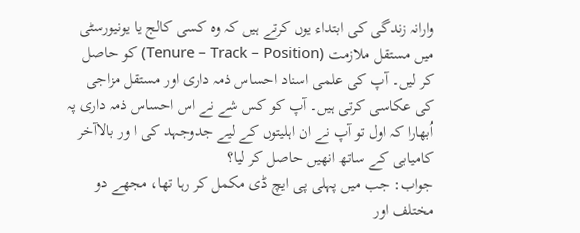وارانہ زندگی کی ابتداء یوں کرتے ہیں کہ وہ کسی کالج یا یونیورسٹی میں مستقل ملازمت (Tenure – Track – Position) کو حاصل کر لیں۔ آپ کی علمی اسناد احساس ذمہ داری اور مستقل مزاجی کی عکاسی کرتی ہیں۔ آپ کو کس شے نے اس احساس ذمہ داری پہ اُبھارا کہ اول تو آپ نے ان اہلیتوں کے لیے جدوجہد کی ا ور بالاآخر کامیابی کے ساتھ انھیں حاصل کر لیا؟
جواب: جب میں پہلی پی ایچ ڈی مکمل کر رہا تھا، مجھے دو مختلف اور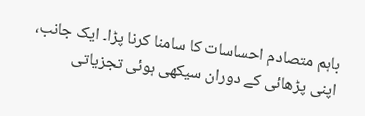باہم متصادم احساسات کا سامنا کرنا پڑا۔ ایک جانب، اپنی پڑھائی کے دوران سیکھی ہوئی تجزیاتی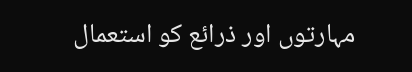مہارتوں اور ذرائع کو استعمال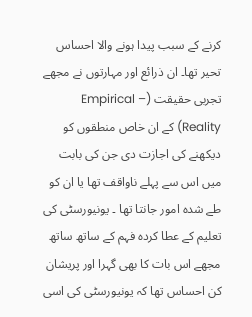کرنے کے سبب پیدا ہونے والا احساس تحیر تھا۔ ان ذرائع اور مہارتوں نے مجھے تجربی حقیقت (Empirical – Reality) کے ان خاص منطقوں کو دیکھنے کی اجازت دی جن کی بابت میں اس سے پہلے ناواقف تھا یا ان کو طے شدہ امور جانتا تھا ۔ یونیورسٹی کی تعلیم کے عطا کردہ فہم کے ساتھ ساتھ مجھے اس بات کا بھی گہرا اور پریشان کن احساس تھا کہ یونیورسٹی کی اسی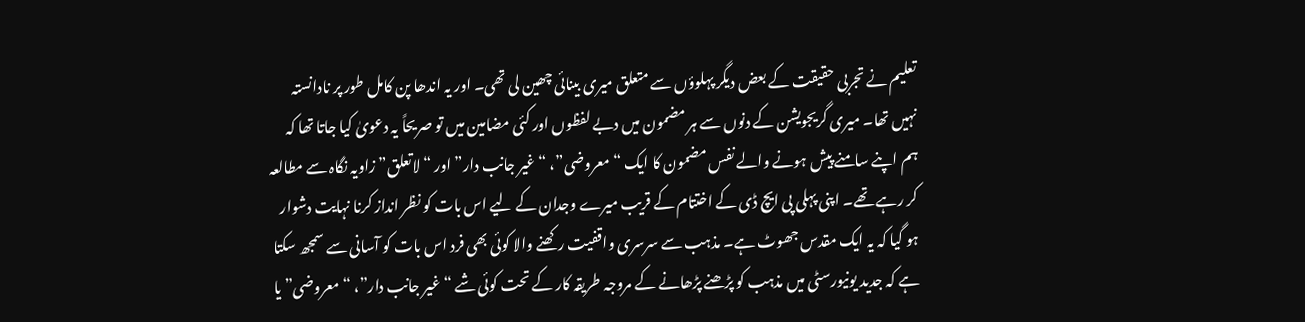تعلیم نے تجربی حقیقت کے بعض دیگر پہلوؤں سے متعلق میری بینائی چھین لی تھی۔ اور یہ اندھا پن کامل طور پر نادانستہ نہیں تھا۔ میری گریجویشن کے دنوں سے ہر مضمون میں دبے لفظوں اور کئی مضامین میں تو صریحاً یہ دعویٰ کیا جاتا تھا کہ ہم اپنے سامنے پیش ہونے والے نفس مضمون کا ایک “معروضی”، “غیر جانب دار” اور “لاتعلق” زاویہ نگاہ سے مطالعہ کر رہے تھے۔ اپنی پہلی پی ایچ ڈی کے اختتام کے قریب میرے وجدان کے لیے اس بات کو نظر انداز کرنا نہایت دشوار ہو گیا کہ یہ ایک مقدس جھوٹ ہے۔ مذہب سے سرسری واقفیت رکھنے والا کوئی بھی فرد اس بات کو آسانی سے سمجھ سکتا ہے کہ جدید یونیورسٹی میں مذہب کو پڑھنے پڑھانے کے مروجہ طریقہ کار کے تحت کوئی شے “غیر جانب دار”، “معروضی” یا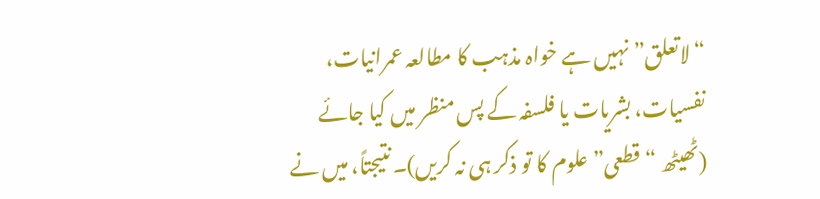“لاتعلق” نہیں ہے خواہ مذہب کا مطالعہ عمرانیات، نفسیات، بشریات یا فلسفہ کے پس منظر میں کیا جائے (ٹھیٹھ “قطعی” علوم کا تو ذکر ہی نہ کریں)۔ نتیجتاً، میں نے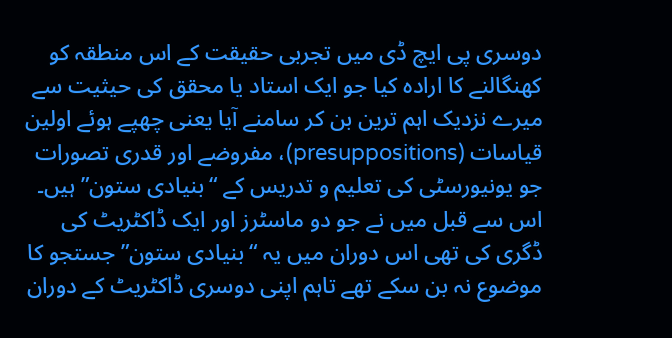دوسری پی ایچ ڈی میں تجربی حقیقت کے اس منطقہ کو کھنگالنے کا ارادہ کیا جو ایک استاد یا محقق کی حیثیت سے میرے نزدیک اہم ترین بن کر سامنے آیا یعنی چھپے ہوئے اولین قیاسات (presuppositions)، مفروضے اور قدری تصورات جو یونیورسٹی کی تعلیم و تدریس کے “بنیادی ستون” ہیں۔ اس سے قبل میں نے جو دو ماسٹرز اور ایک ڈاکٹریٹ کی ڈگری کی تھی اس دوران میں یہ “بنیادی ستون” جستجو کا موضوع نہ بن سکے تھے تاہم اپنی دوسری ڈاکٹریٹ کے دوران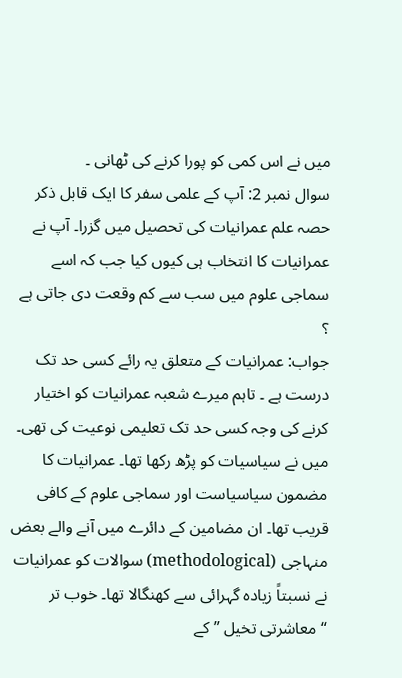میں نے اس کمی کو پورا کرنے کی ٹھانی ۔
سوال نمبر 2: آپ کے علمی سفر کا ایک قابل ذکر حصہ علم عمرانیات کی تحصیل میں گزرا۔ آپ نے عمرانیات کا انتخاب ہی کیوں کیا جب کہ اسے سماجی علوم میں سب سے کم وقعت دی جاتی ہے ؟
جواب: عمرانیات کے متعلق یہ رائے کسی حد تک درست ہے ۔ تاہم میرے شعبہ عمرانیات کو اختیار کرنے کی وجہ کسی حد تک تعلیمی نوعیت کی تھی۔ میں نے سیاسیات کو پڑھ رکھا تھا۔ عمرانیات کا مضمون سیاسیاست اور سماجی علوم کے کافی قریب تھا۔ ان مضامین کے دائرے میں آنے والے بعض منہاجی (methodological) سوالات کو عمرانیات نے نسبتاً زیادہ گہرائی سے کھنگالا تھا۔ خوب تر “معاشرتی تخیل ” کے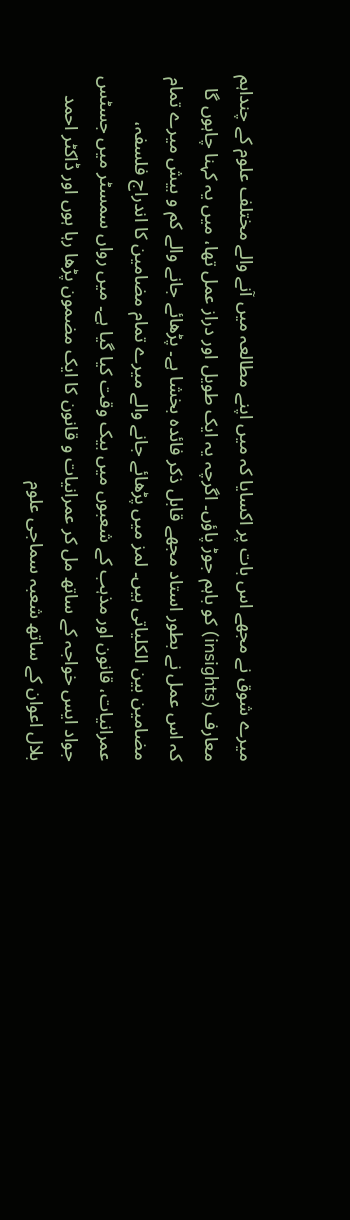میرے شوق نے مجھے اس بات پر اکسایا کہ میں اپنے مطالعہ میں آنے والے مختلف علوم کے چنداہم معارف (insights) کو باہم جوڑ پاؤں۔ اگرچہ یہ ایک طویل اور دراز عمل تھا، میں یہ کہنا چاہوں گا کہ اس عمل نے بطور استاد مجھے قابل ذکر فائدہ بخشا ہے۔ پڑھائے جانے والے کم و بیش میرے تمام مضامین بین الکلیاتی ہیں۔ لمز میں پڑھائے جانے والے میرے تمام مضامین کا اندراج فلسفہ، عمرانیات، قانون اور مذہب کے شعبوں میں بیک وقت کیا گیا ہے۔ میں رواں سمسٹر میں جسٹس جواد ایس خواجہ کے ساتھ مل کر عمرانیات و قانون کا ایک مضمون پڑھا رہا ہوں اور ڈاکٹر احمد بلال اعوان کے ساتھ شعبہ سماجی علوم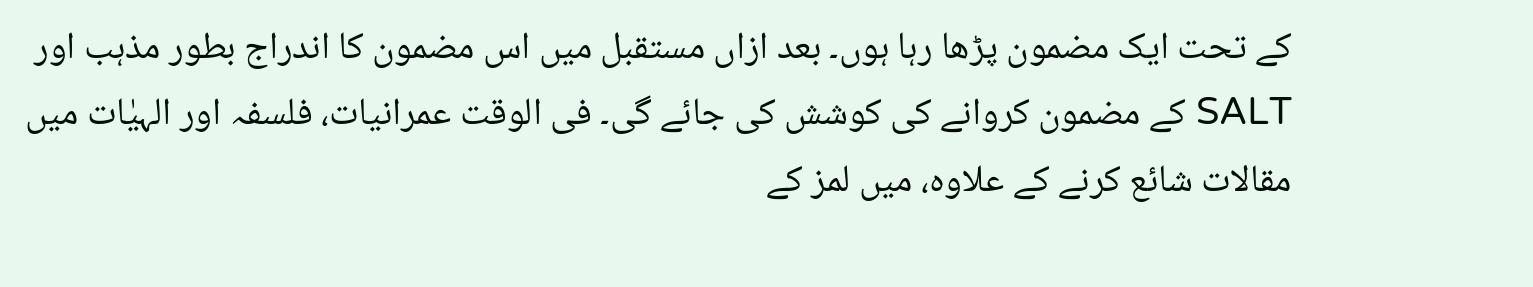کے تحت ایک مضمون پڑھا رہا ہوں۔ بعد ازاں مستقبل میں اس مضمون کا اندراج بطور مذہب اور SALT کے مضمون کروانے کی کوشش کی جائے گی۔ فی الوقت عمرانیات، فلسفہ اور الہیٰات میں مقالات شائع کرنے کے علاوہ، میں لمز کے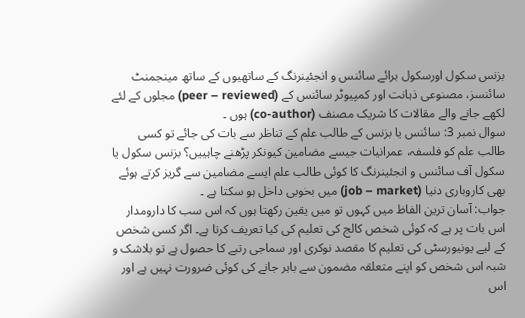بزنس سکول اورسکول برائے سائنس و انجئینرنگ کے ساتھیوں کے ساتھ مینجمنٹ سائنسز، مصنوعی ذہانت اور کمپیوٹر سائنس کے (peer – reviewed) مجلوں کے لئے لکھے جانے والے مقالات کا شریک مصنف (co-author) ہوں ۔
سوال نمبر 3: سائنس یا بزنس کے طالب علم کے تناظر سے بات کی جائے تو کسی طالب علم کو فلسفہ، عمرانیات جیسے مضامین کیونکر پڑھنے چاہییں؟ بزنس سکول یا سکول آف سائنس و انجئینرنگ کا کوئی طالب علم ایسے مضامین سے گریز کرتے ہوئے بھی کاروباری دنیا (job – market) میں بخوبی داخل ہو سکتا ہے ۔
جواب: آسان ترین الفاظ میں کہوں تو میں یقین رکھتا ہوں کہ اس سب کا دارومدار اس بات پر ہے کہ کوئی شخص کالج کی تعلیم کی کیا تعریف کرتا ہے۔ اگر کسی شخص کے لیے یونیورسٹی کی تعلیم کا مقصد نوکری اور سماجی رتبے کا حصول ہے تو بلاشک و شبہ اس شخص کو اپنے متعلقہ مضمون سے باہر جانے کی کوئی ضرورت نہیں ہے اور اس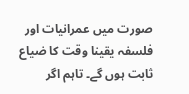صورت میں عمرانیات اور فلسفہ یقینا وقت کا ضیاع ثابت ہوں گے۔ تاہم اگر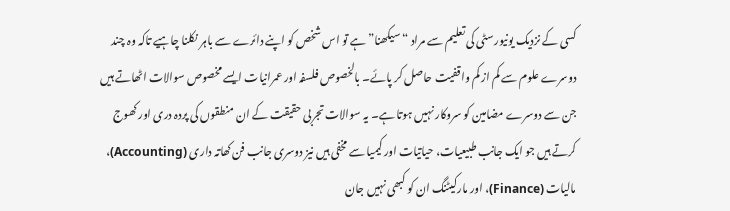کسی کے نزدیک یونیورسٹی کی تعلیم سے مراد “سیکھنا” ہے تو اس شخص کو اپنے دائرے سے باہر نکلنا چاہیے تاکہ وہ چند دوسرے علوم سے کم از کم واقفیت حاصل کر پائے۔ بالخصوص فلسفہ اور عمرانیات ایسے مخصوص سوالات اٹھاتے ہیں جن سے دوسرے مضامین کو سروکار نہیں ہوتا ہے۔ یہ سوالات تجربی حقیقت کے ان منطقوں کی پردہ دری اور کھوج کرتے ہیں جو ایک جانب طبیعیات، حیاتیات اور کیمیا سے مخفی ہیں نیز دوسری جانب فن کھاتہ داری (Accounting)، مالیات (Finance)، اور مارکیٹنگ ان کو کبھی نہیں جان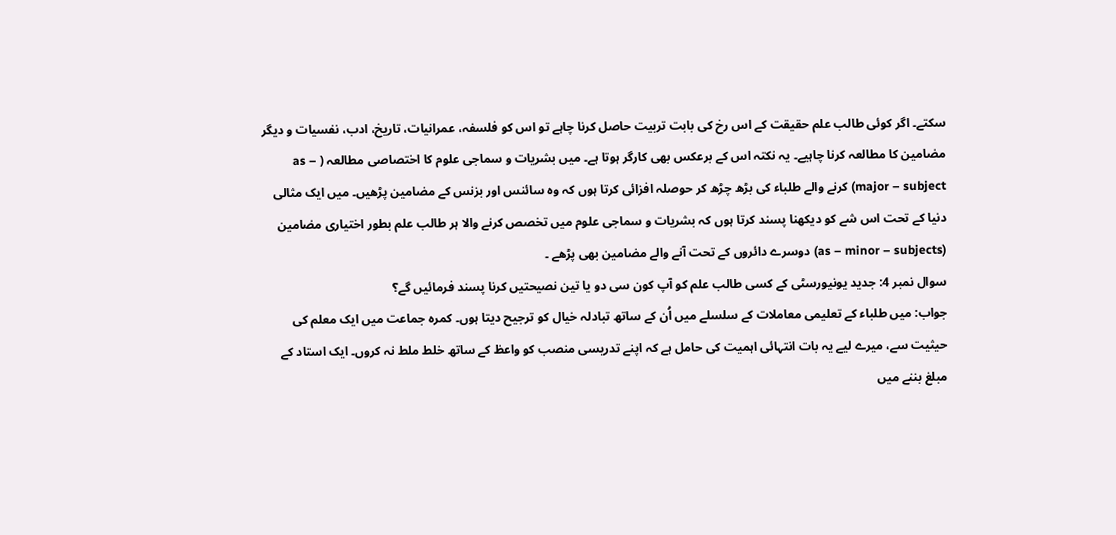سکتے۔ اگر کوئی طالب علم حقیقت کے اس رخ کی بابت تربیت حاصل کرنا چاہے تو اس کو فلسفہ، عمرانیات، تاریخ، ادب، نفسیات و دیگر مضامین کا مطالعہ کرنا چاہیے۔ یہ نکتہ اس کے برعکس بھی کارگر ہوتا ہے۔ میں بشریات و سماجی علوم کا اختصاصی مطالعہ ( as – major – subject) کرنے والے طلباء کی بڑھ چڑھ کر حوصلہ افزائی کرتا ہوں کہ وہ سائنس اور بزنس کے مضامین پڑھیں۔ میں ایک مثالی دنیا کے تحت اس شے کو دیکھنا پسند کرتا ہوں کہ بشریات و سماجی علوم میں تخصص کرنے والا ہر طالب علم بطور اختیاری مضامین (as – minor – subjects) دوسرے دائروں کے تحت آنے والے مضامین بھی پڑھے ۔
سوال نمبر 4: جدید یونیورسٹی کے کسی طالب علم کو آپ کون سی دو یا تین نصیحتیں کرنا پسند فرمائیں گے؟
جواب: میں طلباء کے تعلیمی معاملات کے سلسلے میں اُن کے ساتھ تبادلہ خیال کو ترجیح دیتا ہوں۔ کمرہ جماعت میں ایک معلم کی حیثیت سے، میرے لیے یہ بات انتہائی اہمیت کی حامل ہے کہ اپنے تدریسی منصب کو واعظ کے ساتھ خلط ملط نہ کروں۔ ایک استاد کے مبلغ بننے میں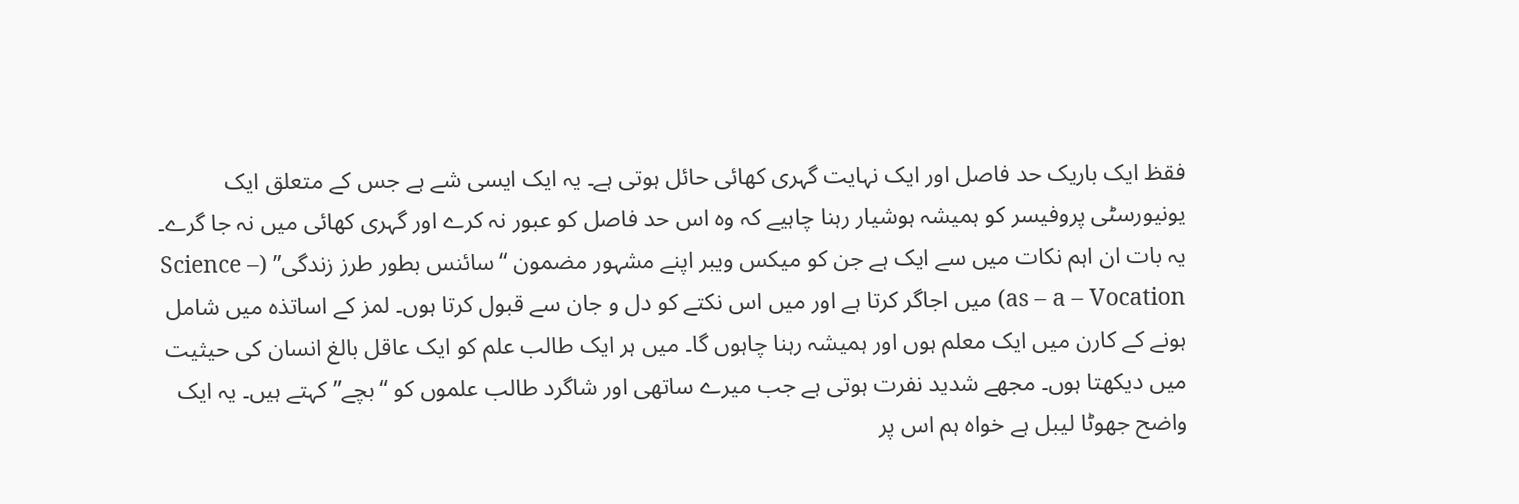فقظ ایک باریک حد فاصل اور ایک نہایت گہری کھائی حائل ہوتی ہے۔ یہ ایک ایسی شے ہے جس کے متعلق ایک یونیورسٹی پروفیسر کو ہمیشہ ہوشیار رہنا چاہیے کہ وہ اس حد فاصل کو عبور نہ کرے اور گہری کھائی میں نہ جا گرے۔ یہ بات ان اہم نکات میں سے ایک ہے جن کو میکس ویبر اپنے مشہور مضمون “سائنس بطور طرز زندگی” (Science – as – a – Vocation) میں اجاگر کرتا ہے اور میں اس نکتے کو دل و جان سے قبول کرتا ہوں۔ لمز کے اساتذہ میں شامل ہونے کے کارن میں ایک معلم ہوں اور ہمیشہ رہنا چاہوں گا۔ میں ہر ایک طالب علم کو ایک عاقل بالغ انسان کی حیثیت میں دیکھتا ہوں۔ مجھے شدید نفرت ہوتی ہے جب میرے ساتھی اور شاگرد طالب علموں کو “بچے” کہتے ہیں۔ یہ ایک واضح جھوٹا لیبل ہے خواہ ہم اس پر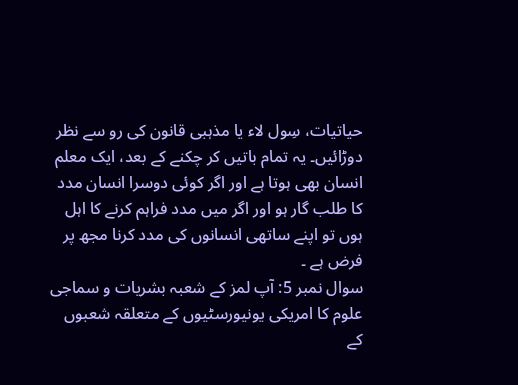حیاتیات، سِول لاء یا مذہبی قانون کی رو سے نظر دوڑائیں۔ یہ تمام باتیں کر چکنے کے بعد، ایک معلم انسان بھی ہوتا ہے اور اگر کوئی دوسرا انسان مدد کا طلب گار ہو اور اگر میں مدد فراہم کرنے کا اہل ہوں تو اپنے ساتھی انسانوں کی مدد کرنا مجھ پر فرض ہے ۔
سوال نمبر 5: آپ لمز کے شعبہ بشریات و سماجی علوم کا امریکی یونیورسٹیوں کے متعلقہ شعبوں کے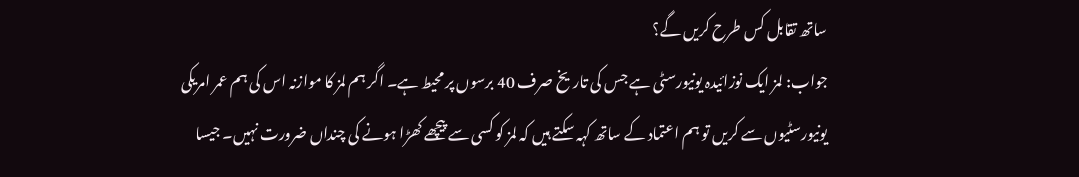ساتھ تقابل کس طرح کریں گے؟
جواب: لمز ایک نوزائیدہ یونیورسٹی ہے جس کی تاریخ صرف 40 برسوں پر محیط ہے۔ اگر ہم لمز کا موازنہ اس کی ہم عمر امریکی یونیورسٹیوں سے کریں تو ہم اعتماد کے ساتھ کہہ سکتے ہیں کہ لمز کو کسی سے پیچھے کھڑا ہونے کی چنداں ضرورت نہیں۔ جیسا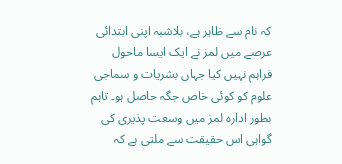کہ نام سے ظاہر ہے، بلاشبہ اپنی ابتدائی عرصے میں لمز نے ایک ایسا ماحول فراہم نہیں کیا جہاں بشریات و سماجی علوم کو کوئی خاص جگہ حاصل ہو۔ تاہم بطور ادارہ لمز میں وسعت پذیری کی گواہی اس حقیقت سے ملتی ہے کہ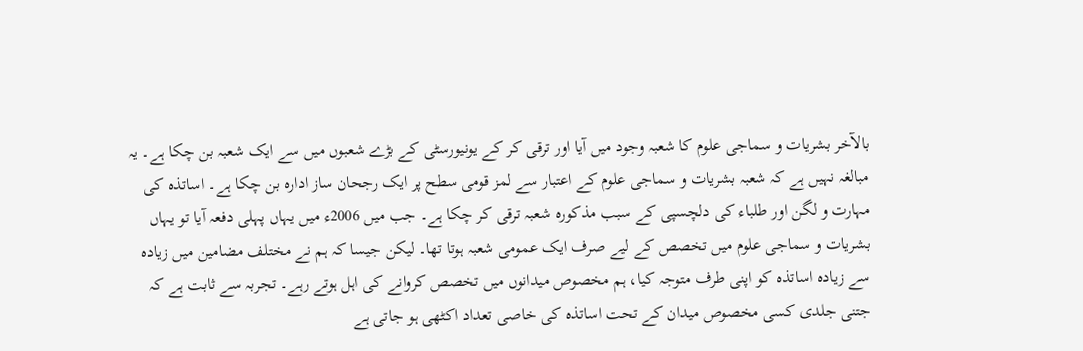بالآخر بشریات و سماجی علوم کا شعبہ وجود میں آیا اور ترقی کر کے یونیورسٹی کے بڑے شعبوں میں سے ایک شعبہ بن چکا ہے۔ یہ مبالغہ نہیں ہے کہ شعبہ بشریات و سماجی علوم کے اعتبار سے لمز قومی سطح پر ایک رجحان ساز ادارہ بن چکا ہے۔ اساتذہ کی مہارت و لگن اور طلباء کی دلچسپی کے سبب مذکورہ شعبہ ترقی کر چکا ہے۔ جب میں 2006ء میں یہاں پہلی دفعہ آیا تو یہاں بشریات و سماجی علوم میں تخصص کے لیے صرف ایک عمومی شعبہ ہوتا تھا۔ لیکن جیسا کہ ہم نے مختلف مضامین میں زیادہ سے زیادہ اساتذہ کو اپنی طرف متوجہ کیا، ہم مخصوص میدانوں میں تخصص کروانے کی اہل ہوتے رہے۔ تجربہ سے ثابت ہے کہ جتنی جلدی کسی مخصوص میدان کے تحت اساتذہ کی خاصی تعداد اکٹھی ہو جاتی ہے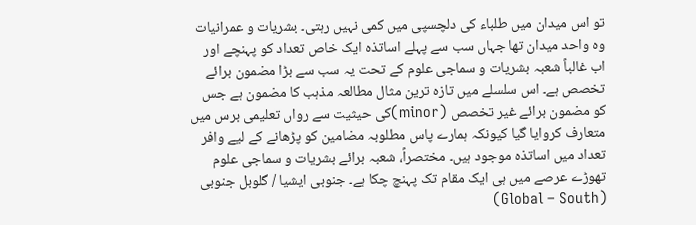تو اس میدان میں طلباء کی دلچسپی میں کمی نہیں رہتی۔ بشریات و عمرانیات وہ واحد میدان تھا جہاں سب سے پہلے اساتذہ ایک خاص تعداد کو پہنچے اور اب غالباً شعبہ بشریات و سماجی علوم کے تحت یہ سب سے بڑا مضمون برائے تخصص ہے۔ اس سلسلے میں تازہ ترین مثال مطالعہ مذہب کا مضمون ہے جس کو مضمون برائے غیر تخصص (minor)کی حیثیت سے رواں تعلیمی برس میں متعارف کروایا گیا کیونکہ ہمارے پاس مطلوبہ مضامین کو پڑھانے کے لیے وافر تعداد میں اساتذہ موجود ہیں۔ مختصراً، شعبہ برائے بشریات و سماجی علوم تھوڑے عرصے میں ہی ایک مقام تک پہنچ چکا ہے۔ جنوبی ایشیا / گلوبل جنوبی (Global – South)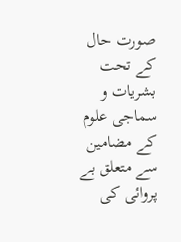صورت حال کے تحت بشریات و سماجی علوم کے مضامین سے متعلق بے پروائی کی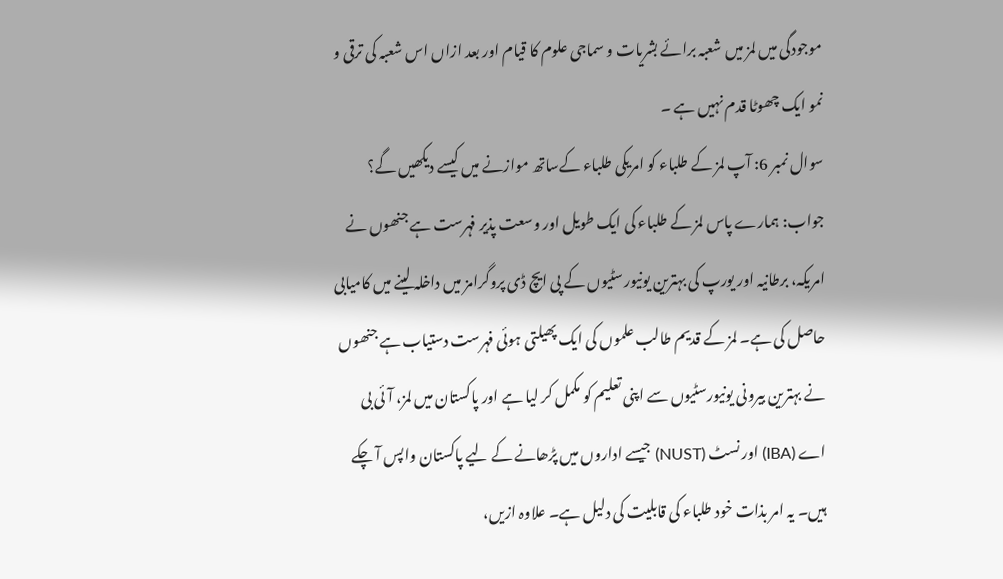موجودگی میں لمز میں شعبہ برائے بشریات و سماجی علوم کا قیام اور بعد ازاں اس شعبہ کی ترقی و نمو ایک چھوٹا قدم نہیں ہے ۔
سوال نمبر 6: آپ لمز کے طلباء کو امریکی طلباء کےساتھ موازنے میں کیسے دیکھیں گے؟
جواب: ہمارے پاس لمز کے طلباء کی ایک طویل اور وسعت پذیر فہرست ہے جنھوں نے امریکہ، برطانیہ اور یورپ کی بہترین یونیورسٹیوں کے پی ایچ ڈی پروگرامز میں داخلہ لینے میں کامیابی حاصل کی ہے۔ لمز کے قدیم طالب علموں کی ایک پھیلتی ہوئی فہرست دستیاب ہے جنھوں نے بہترین بیرونی یونیورسٹیوں سے اپنی تعلیم کو مکمل کر لیا ہے اور پاکستان میں لمز، آئی بی اے (IBA) اور نسٹ (NUST) جیسے اداروں میں پڑھانے کے لیے پاکستان واپس آ چکے ہیں۔ یہ امر بذات خود طلباء کی قابلیت کی دلیل ہے۔ علاوہ ازیں،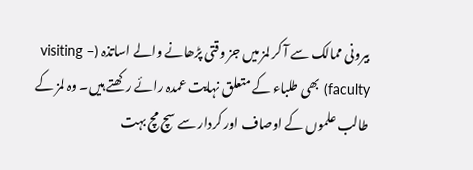بیرونی ممالک سے آ کر لمز میں جز وقتی پڑھانے والے اساتذہ (visiting – faculty) بھی طلباء کے متعلق نہایت عمدہ رائے رکھتے ہیں۔ وہ لمز کے طالب علموں کے اوصاف اور کردار سے سچ مچ بہت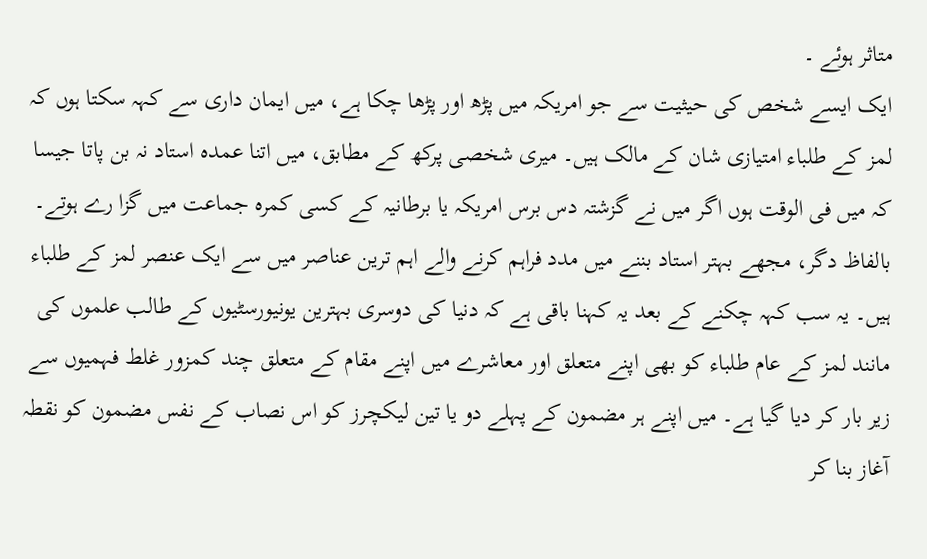متاثر ہوئے ۔
ایک ایسے شخص کی حیثیت سے جو امریکہ میں پڑھ اور پڑھا چکا ہے، میں ایمان داری سے کہہ سکتا ہوں کہ لمز کے طلباء امتیازی شان کے مالک ہیں۔ میری شخصی پرکھ کے مطابق، میں اتنا عمدہ استاد نہ بن پاتا جیسا کہ میں فی الوقت ہوں اگر میں نے گزشتہ دس برس امریکہ یا برطانیہ کے کسی کمرہ جماعت میں گزا رے ہوتے۔ بالفاظ دگر، مجھے بہتر استاد بننے میں مدد فراہم کرنے والے اہم ترین عناصر میں سے ایک عنصر لمز کے طلباء ہیں۔ یہ سب کہہ چکنے کے بعد یہ کہنا باقی ہے کہ دنیا کی دوسری بہترین یونیورسٹیوں کے طالب علموں کی مانند لمز کے عام طلباء کو بھی اپنے متعلق اور معاشرے میں اپنے مقام کے متعلق چند کمزور غلط فہمیوں سے زیر بار کر دیا گیا ہے۔ میں اپنے ہر مضمون کے پہلے دو یا تین لیکچرز کو اس نصاب کے نفس مضمون کو نقطہ آغاز بنا کر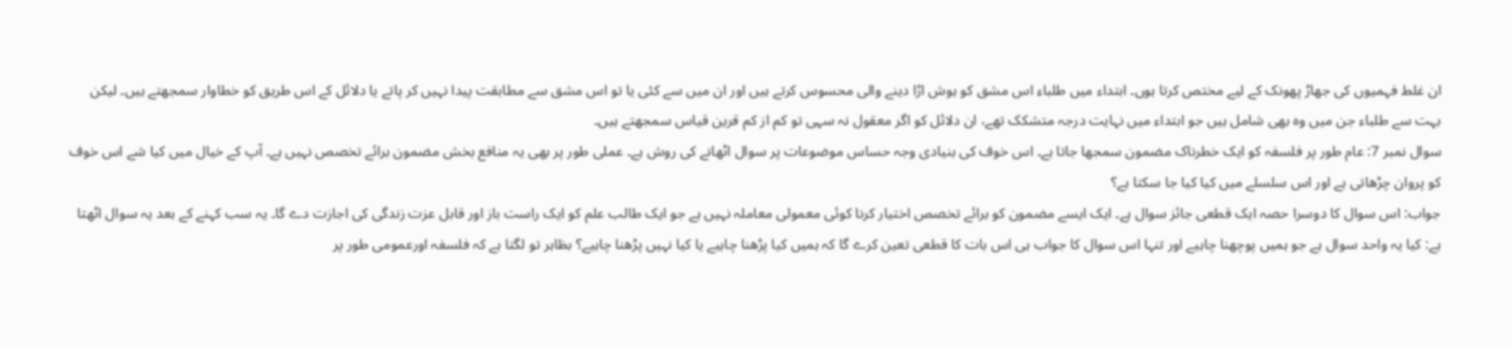ان غلط فہمیوں کی جھاڑ پھونک کے لیے مختص کرتا ہوں۔ ابتداء میں طلباء اس مشق کو ہوش اڑا دینے والی محسوس کرتے ہیں اور ان میں سے کئی یا تو اس مشق سے مطابقت پیدا نہیں کر پاتے یا دلائل کے اس طریق کو خطاوار سمجھتے ہیں۔ لیکن بہت سے طلباء جن میں وہ بھی شامل ہیں جو ابتداء میں نہایت درجہ متشکک تھے، ان دلائل کو اگر معقول نہ سہی تو کم از کم قرین قیاس سمجھتے ہیں۔
سوال نمبر 7: عام طور پر فلسفہ کو ایک خطرناک مضمون سمجھا جاتا ہے۔ اس خوف کی بنیادی وجہ حساس موضوعات پر سوال اٹھانے کی روش ہے۔ عملی طور پر بھی یہ منافع بخش مضمون برائے تخصص نہیں ہے۔ آپ کے خیال میں کیا شے اس خوف کو پروان چڑھاتی ہے اور اس سلسلے میں کیا کیا جا سکتا ہے؟
جواب: اس سوال کا دوسرا حصہ ایک قطعی جائز سوال ہے۔ ایک ایسے مضمون کو برائے تخصص اختیار کرنا کوئی معمولی معاملہ نہیں ہے جو ایک طالب علم کو ایک راست باز اور قابل عزت زندگی کی اجازت دے گا۔ یہ سب کہنے کے بعد یہ سوال اٹھتا ہے: کیا یہ واحد سوال ہے جو ہمیں پوچھنا چاہیے اور تنہا اس سوال کا جواب ہی اس بات کا قطعی تعین کرے گا کہ ہمیں کیا پڑھنا چاہیے یا کیا نہیں پڑھنا چاہیے؟ بظاہر تو لگتا ہے کہ فلسفہ اورعمومی طور پر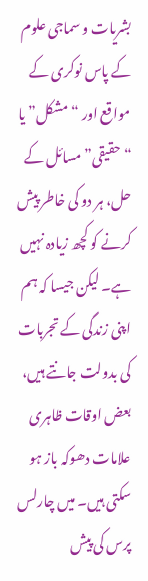بشریات و سماجی علوم کے پاس نوکری کے مواقع اور “مشکل” یا “حقیقی” مسائل کے حل، ہر دو کی خاطر پیش کرنے کو کچھ زیادہ نہیں ہے۔ لیکن جیسا کہ ہم اپنی زندگی کے تجربات کی بدولت جانتے ہیں، بعض اوقات ظاہری علامات دھوکہ باز ہو سکتی ہیں۔ میں چارلس پرس کی پیش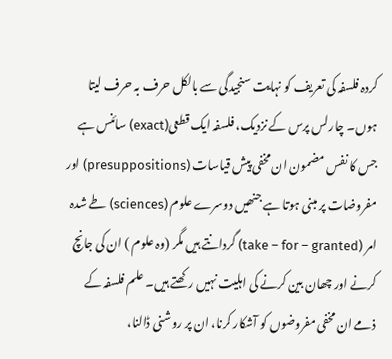کردہ فلسفہ کی تعریف کو نہایت سنجیدگی سے بالکل حرف بہ حرف لیتا ہوں۔ چارلس پرس کے نزدیک، فلسفہ ایک قطعی(exact) سائنس ہے جس کا نفس مضمون ان مخفی پیش قیاسات (presuppositions) اور مفروضات پر مبنی ہوتا ہے جنھیں دوسرے علوم (sciences) طے شدہ امر (take – for – granted) گردانتے ہیں مگر (وہ علوم ) ان کی جانچ کرنے اور چھان بین کرنے کی اہلیت نہیں رکھتے ہیں۔ علم فلسفہ کے ذمے ان مخفی مفروضوں کو آشکار کرنا، ان پر روشنی ڈالنا،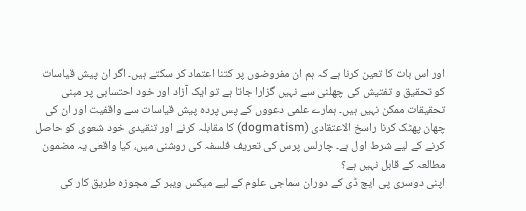اور اس بات کا تعین کرنا ہے کہ ہم ان مفروضوں پر کتنا اعتماد کر سکتے ہیں۔ اگر ان پیش قیاسات کو تحقیق و تفتیش کی چھلنی سے نہیں گزارا جاتا ہے تو ایک آزاد اور خود احتسابی پر مبنی تحقیقات ممکن نہیں ہیں۔ ہمارے علمی دعووں کے پس پردہ پیش قیاسات سے واقفیت اور ان کی چھان پھٹک کرنا راسخ الاعتقادی (dogmatism) کا مقابلہ کرنے اور تنقیدی خود شعوی کو حاصل کرنے کے لیے شرط اول ہے۔ چارلس پرس کی تعریف فلسفہ کی روشنی میں، کیا واقعی یہ مضمون مطالعہ کے قابل نہیں ہے؟
اپنی دوسری پی ایچ ڈی کے دوران سماجی علوم کے لیے میکس ویبر کے مجوزہ طریق کار کی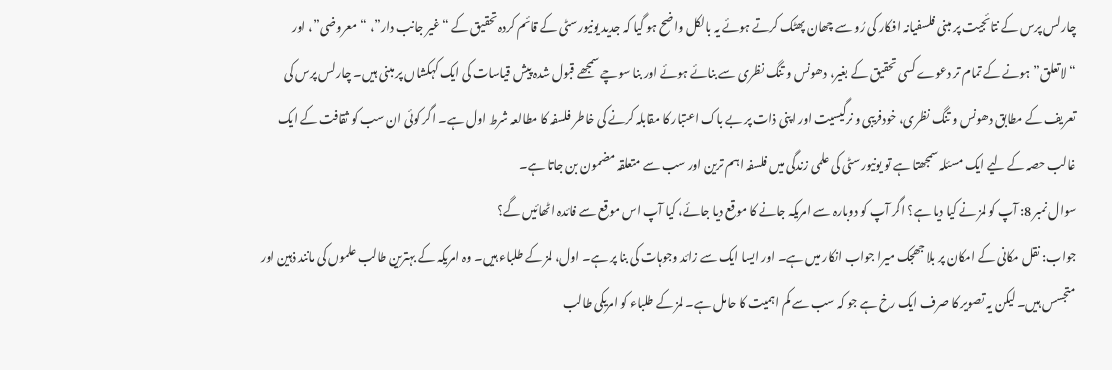چارلس پرس کے نتائجیت پر مبنی فلسفیانہ افکار کی رُو سے چھان پھٹک کرتے ہوئے یہ بالکل واضح ہو گیا کہ جدید یونیورسٹی کے قائم کردہ تحقیق کے “غیر جانب دار”، “معروضی”، اور “لاتعلق” ہونے کے تمام تر دعوے کسی تحقیق کے بغیر، دھونس و تنگ نظری سے بنائے ہوئے اور بنا سوچے سمجھے قبول شدہ پیش قیاسات کی ایک کہکشاں پر مبنی ہیں۔ چارلس پرس کی تعریف کے مطابق دھونس و تنگ نظری، خودفریبی و نرگیسیت اور اپنی ذات پر بے باک اعتبار کا مقابلہ کرنے کی خاطر فلسفہ کا مطالعہ شرط اول ہے۔ اگر کوئی ان سب کو ثقافت کے ایک غالب حصہ کے لیے ایک مسئلہ سمجھتا ہے تو یونیورسٹی کی علمی زندگی میں فلسفہ اہم ترین اور سب سے متعلقہ مضمون بن جاتا ہے۔
سوال نمبر 8: آپ کو لمز نے کیا دیا ہے؟ اگر آپ کو دوبارہ سے امریکہ جانے کا موقع دیا جائے، کیا آپ اس موقع سے فائدہ اٹھائیں گے؟
جواب: نقل مکانی کے امکان پر بلا جھجک میرا جواب انکار میں ہے۔ اور ایسا ایک سے زائد وجوہات کی بنا پر ہے۔ اول، لمز کے طلباء ہیں۔ وہ امریکہ کے بہترین طالب علموں کی مانند ذہین اور متجسس ہیں۔ لیکن یہ تصویر کا صرف ایک رخ ہے جو کہ سب سے کم اہمیت کا حامل ہے۔ لمز کے طلباء کو امریکی طالب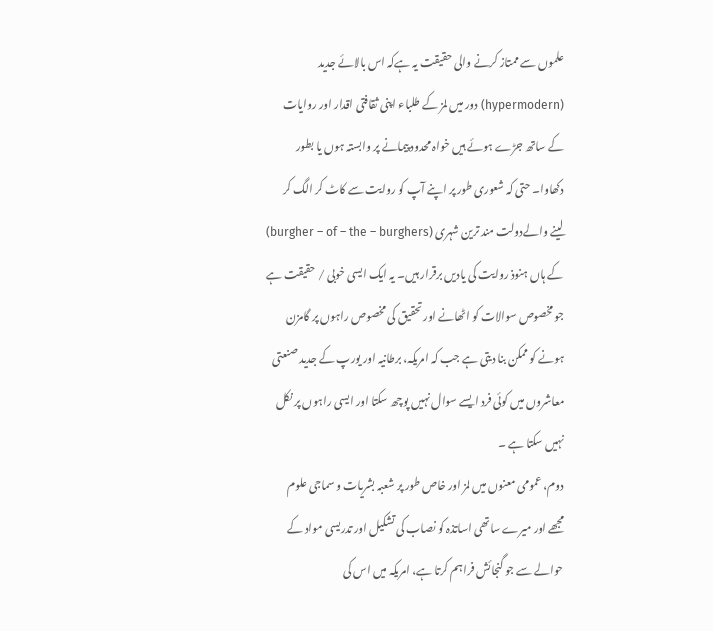علموں سے ممتاز کرنے والی حقیقت یہ ہےکہ اس بالائے جدید (hypermodern) دور میں لمز کے طلباء اپنی ثقافتی اقدار اور روایات کے ساتھ جڑے ہوئے ہیں خواہ محدود پیمانے پر وابستہ ہوں یا بطور دکھاوا۔ حتی کہ شعوری طور پر اپنے آپ کو روایت سے کاٹ کر الگ کر لینے والےدولت مند ترین شہری (burgher – of – the – burghers) کے ہاں ہنوذ روایت کی یادیں برقرار ہیں۔ یہ ایک ایسی خوبی / حقیقت ہے جو مخصوص سوالات کو اٹھانے اور تحقیق کی مخصوص راہوں پر گامزن ہونے کو ممکن بنا دیتی ہے جب کہ امریکہ، برطانیہ اور یورپ کے جدید صنعتی معاشروں میں کوئی فرد ایسے سوال نہیں پوچھ سکتا اور ایسی راہوں پر نکل نہیں سکتا ہے ۔
دوم، عمومی معنوں میں لمز اور خاص طور پر شعبہ بشریات و سماجی علوم مجھے اور میرے ساتھی اساتذہ کو نصاب کی تشکیل اور تدریسی مواد کے حوالے سے جو گنجائش فراہم کرتا ہے، امریکہ میں اس کی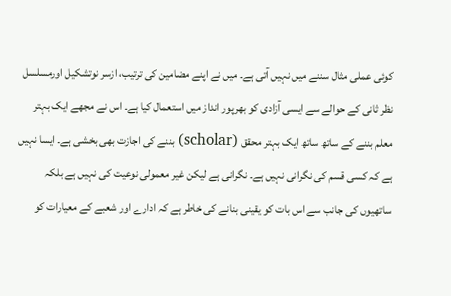کوئی عملی مثال سننے میں نہیں آتی ہے۔ میں نے اپنے مضامین کی ترتیب، ازسر نوتشکیل اورمسلسل نظر ثانی کے حوالے سے ایسی آزادی کو بھرپور انداز میں استعمال کیا ہے۔ اس نے مجھے ایک بہتر معلم بننے کے ساتھ ساتھ ایک بہتر محقق (scholar) بننے کی اجازت بھی بخشی ہے۔ ایسا نہیں ہے کہ کسی قسم کی نگرانی نہیں ہے۔ نگرانی ہے لیکن غیر معمولی نوعیت کی نہیں ہے بلکہ ساتھیوں کی جانب سے اس بات کو یقینی بنانے کی خاطر ہے کہ ادارے اور شعبے کے معیارات کو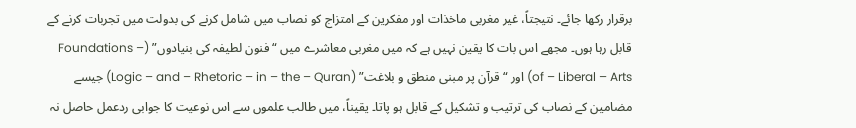برقرار رکھا جائے۔ نتیجتاً، غیر مغربی ماخذات اور مفکرین کے امتزاج کو نصاب میں شامل کرنے کی بدولت میں تجربات کرنے کے قابل رہا ہوں۔ مجھے اس بات کا یقین نہیں ہے کہ میں مغربی معاشرے میں “فنون لطیفہ کی بنیادوں” (Foundations – of – Liberal – Arts) اور “قرآن پر مبنی منطق و بلاغت” (Logic – and – Rhetoric – in – the – Quran) جیسے مضامین کے نصاب کی ترتیب و تشکیل کے قابل ہو پاتا۔ یقیناً، میں طالب علموں سے اس نوعیت کا جوابی ردعمل حاصل نہ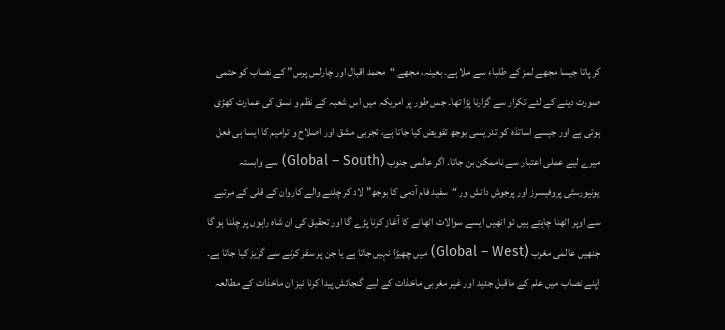کر پاتا جیسا مجھے لمز کے طلباء سے ملا ہے۔ بعینہ، مجھے “محمد اقبال اور چارلس پرس” کے نصاب کو حتمی صورت دینے کے لئے تکرار سے گزارنا پڑا تھا۔ جس طور پر امریکہ میں اس شعبہ کے نظم و نسق کی عمارت کھڑی ہوتی ہے اور جیسے اساتذہ کو تدریسی بوجھ تفویض کیا جاتا ہے، تجربی مشق اور اصلاح و ترامیم کا ایسا ہی فعل میرے لیے عملی اعتبار سے ناممکن بن جاتا۔ اگر عالمی جنوب (Global – South) سے وابستہ یونیورسٹی پروفیسرز اور پرجوش دانش ور “سفید فام آدمی کا بوجھ” لاد کر چلنے والے کاروان کے قلی کے مرتبے سے اوپر اٹھنا چاہتے ہیں تو انھیں ایسے سوالات اٹھانے کا آغاز کرنا پڑے گا اور تحقیق کی ان شاہ راہوں پر چلنا ہو گا جنھیں عالمی مغرب (Global – West) میں چھیڑا نہیں جاتا ہے یا جن پر سفر کرنے سے گریز کیا جاتا ہے۔ اپنے نصاب میں علم کے ماقبل جدید اور غیر مغربی ماخذات کے لیے گنجائش پیدا کرنا نیز ان ماخذات کے مطالعہ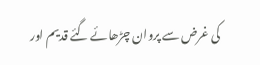کی غرض سے پروان چڑھائے گئے قدیم اور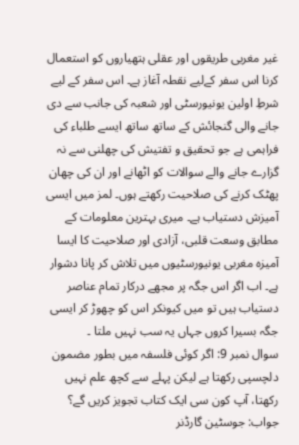غیر مغربی طریقوں اور عقلی ہتھیاروں کو استعمال کرنا اس سفر کےلیے نقطہ آغاز ہے۔ اس سفر کے لیے شرطِ اولین یونیورسٹی اور شعبہ کی جانب سے دی جانے والی گنجائش کے ساتھ ساتھ ایسے طلباء کی فراہمی ہے جو تحقیق و تفتیش کی چھلنی سے نہ گزارے جانے والے سوالات کو اٹھانے اور ان کی چھان پھٹک کرنے کی صلاحیت رکھتے ہوں۔ لمز میں ایسی آمیزش دستیاب ہے۔ میری بہترین معلومات کے مطابق وسعت قلبی، آزادی اور صلاحیت کا ایسا آمیزہ مغربی یونیورسٹیوں میں تلاش کر پانا دشوار ہے۔ اب اگر اس جگہ پر مجھے درکار تمام عناصر دستیاب ہیں تو میں کیونکر اس کو چھوڑ کر ایسی جگہ بسیرا کروں جہاں یہ سب نہیں ملتا ۔
سوال نمبر 9: اگر کوئی فلسفہ میں بطور مضمون دلچسپی رکھتا ہے لیکن پہلے سے کچھ علم نہیں رکھتا، آپ کون سی ایک کتاب تجویز کریں گے؟
جواب: جوسٹین گارڈنر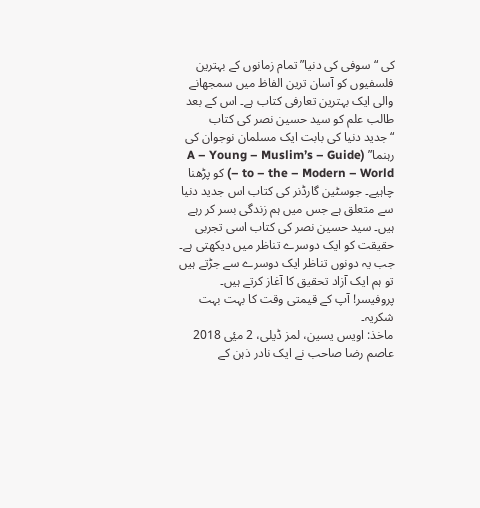کی “سوفی کی دنیا” تمام زمانوں کے بہترین فلسفیوں کو آسان ترین الفاظ میں سمجھانے والی ایک بہترین تعارفی کتاب ہے۔ اس کے بعد طالب علم کو سید حسین نصر کی کتاب “جدید دنیا کی بابت ایک مسلمان نوجوان کی رہنما” (A – Young – Muslim’s – Guide – to – the – Modern – World) کو پڑھنا چاہیے۔ جوسٹین گارڈنر کی کتاب اس جدید دنیا سے متعلق ہے جس میں ہم زندگی بسر کر رہے ہیں۔ سید حسین نصر کی کتاب اسی تجربی حقیقت کو ایک دوسرے تناظر میں دیکھتی ہے۔ جب یہ دونوں تناظر ایک دوسرے سے جڑتے ہیں تو ہم ایک آزاد تحقیق کا آغاز کرتے ہیں۔
پروفیسر! آپ کے قیمتی وقت کا بہت بہت شکریہ۔
ماخذ: اویس یسین، لمز ڈیلی، 2 میٔی 2018
عاصم رضا صاحب نے ایک نادر ذہن کے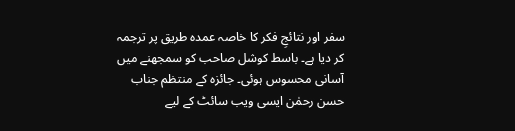سفر اور نتائجِ فکر کا خاصہ عمدہ طریق پر ترجمہ کر دیا ہے۔ باسط کوشل صاحب کو سمجھنے میں آسانی محسوس ہوئی۔ جائزہ کے منتظم جناب حسن رحمٰن ایسی ویب سائٹ کے لیے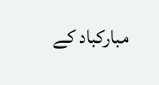مبارکباد کے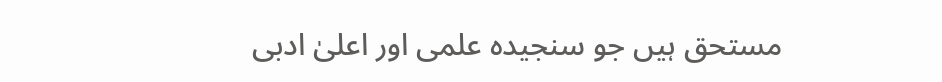مستحق ہیں جو سنجیدہ علمی اور اعلیٰ ادبی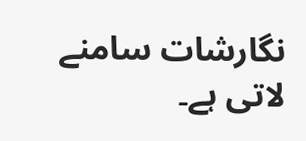نگارشات سامنے لاتی ہے۔